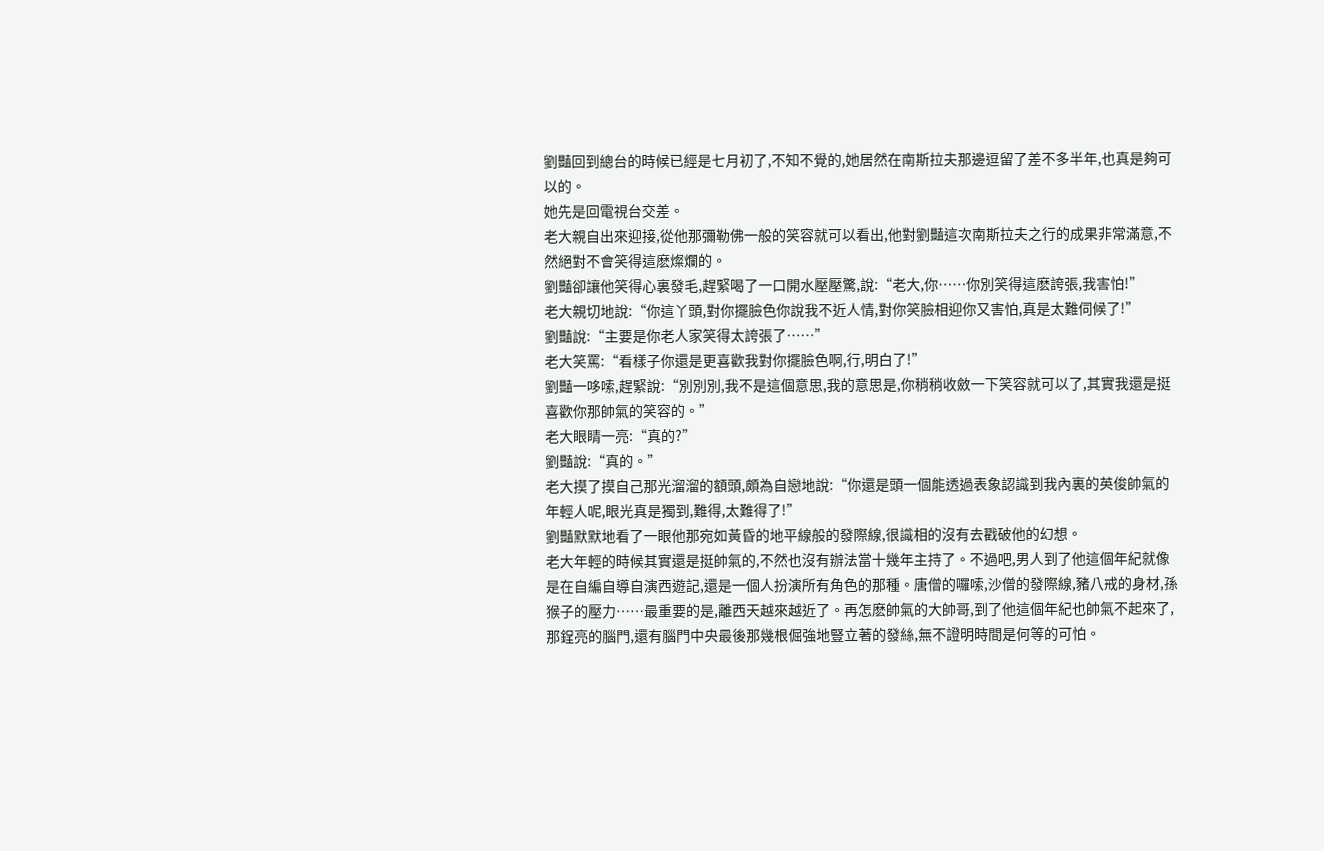劉豔回到總台的時候已經是七月初了,不知不覺的,她居然在南斯拉夫那邊逗留了差不多半年,也真是夠可以的。
她先是回電視台交差。
老大親自出來迎接,從他那彌勒佛一般的笑容就可以看出,他對劉豔這次南斯拉夫之行的成果非常滿意,不然絕對不會笑得這麽燦爛的。
劉豔卻讓他笑得心裏發毛,趕緊喝了一口開水壓壓驚,說:“老大,你……你別笑得這麽誇張,我害怕!”
老大親切地說:“你這丫頭,對你擺臉色你說我不近人情,對你笑臉相迎你又害怕,真是太難伺候了!”
劉豔說:“主要是你老人家笑得太誇張了……”
老大笑罵:“看樣子你還是更喜歡我對你擺臉色啊,行,明白了!”
劉豔一哆嗦,趕緊說:“別別別,我不是這個意思,我的意思是,你稍稍收斂一下笑容就可以了,其實我還是挺喜歡你那帥氣的笑容的。”
老大眼睛一亮:“真的?”
劉豔說:“真的。”
老大摸了摸自己那光溜溜的額頭,頗為自戀地說:“你還是頭一個能透過表象認識到我內裏的英俊帥氣的年輕人呢,眼光真是獨到,難得,太難得了!”
劉豔默默地看了一眼他那宛如黃昏的地平線般的發際線,很識相的沒有去戳破他的幻想。
老大年輕的時候其實還是挺帥氣的,不然也沒有辦法當十幾年主持了。不過吧,男人到了他這個年紀就像是在自編自導自演西遊記,還是一個人扮演所有角色的那種。唐僧的囉嗦,沙僧的發際線,豬八戒的身材,孫猴子的壓力……最重要的是,離西天越來越近了。再怎麽帥氣的大帥哥,到了他這個年紀也帥氣不起來了,那鋥亮的腦門,還有腦門中央最後那幾根倔強地豎立著的發絲,無不證明時間是何等的可怕。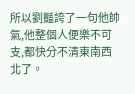所以劉豔誇了一句他帥氣,他整個人便樂不可支,都快分不清東南西北了。